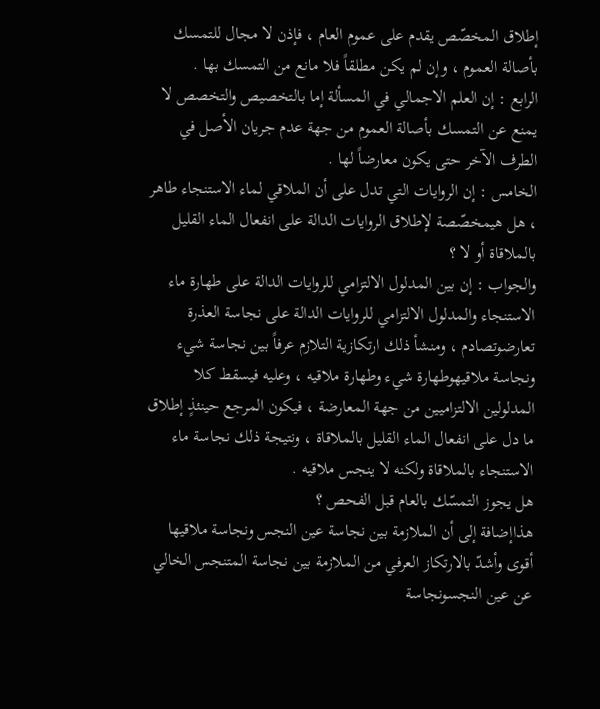إطلاق المخصّص يقدم على عموم العام ، فإذن لا مجال للتمسك بأصالة العموم ، وإن لم يكن مطلقاً فلا مانع من التمسك بها .
الرابع : إن العلم الاجمالي في المسألة إما بالتخصيص والتخصص لا يمنع عن التمسك بأصالة العموم من جهة عدم جريان الأصل في الطرف الآخر حتى يكون معارضاً لها .
الخامس : إن الروايات التي تدل على أن الملاقي لماء الاستنجاء طاهر ، هل هيمخصّصة لإطلاق الروايات الدالة على انفعال الماء القليل بالملاقاة أو لا ؟
والجواب : إن بين المدلول الالتزامي للروايات الدالة على طهارة ماء الاستنجاء والمدلول الالتزامي للروايات الدالة على نجاسة العذرة تعارضوتصادم ، ومنشأ ذلك ارتكازية التلازم عرفاً بين نجاسة شيء ونجاسة ملاقيهوطهارة شيء وطهارة ملاقيه ، وعليه فيسقط كلا المدلولين الالتزاميين من جهة المعارضة ، فيكون المرجع حينئذٍ إطلاق ما دل على انفعال الماء القليل بالملاقاة ، ونتيجة ذلك نجاسة ماء الاستنجاء بالملاقاة ولكنه لا ينجس ملاقيه .
هل يجوز التمسّك بالعام قبل الفحص ؟
هذاإضافة إلى أن الملازمة بين نجاسة عين النجس ونجاسة ملاقيها أقوى وأشدّ بالارتكاز العرفي من الملازمة بين نجاسة المتنجس الخالي عن عين النجسونجاسة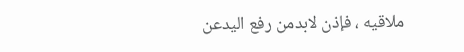ملاقيه ، فإذن لابدمن رفع اليدعن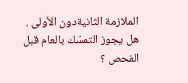الملازمة الثانيةدون الأولى .
هل يجوز التمسّك بالعام قبل الفحص ؟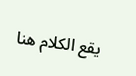يقع الكلام هنا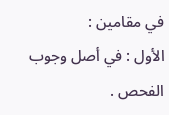في مقامين :
الأول : في أصل وجوب الفحص .